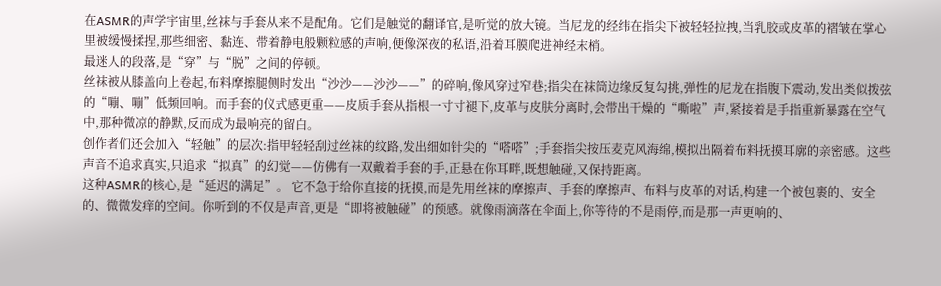在ASMR的声学宇宙里,丝袜与手套从来不是配角。它们是触觉的翻译官,是听觉的放大镜。当尼龙的经纬在指尖下被轻轻拉拽,当乳胶或皮革的褶皱在掌心里被缓慢揉捏,那些细密、黏连、带着静电般颗粒感的声响,便像深夜的私语,沿着耳膜爬进神经末梢。
最迷人的段落,是“穿”与“脱”之间的停顿。
丝袜被从膝盖向上卷起,布料摩擦腿侧时发出“沙沙——沙沙——”的碎响,像风穿过窄巷;指尖在袜筒边缘反复勾挑,弹性的尼龙在指腹下震动,发出类似拨弦的“嘣、嘣”低频回响。而手套的仪式感更重——皮质手套从指根一寸寸褪下,皮革与皮肤分离时,会带出干燥的“嘶啦”声,紧接着是手指重新暴露在空气中,那种微凉的静默,反而成为最响亮的留白。
创作者们还会加入“轻触”的层次:指甲轻轻刮过丝袜的纹路,发出细如针尖的“嗒嗒”;手套指尖按压麦克风海绵,模拟出隔着布料抚摸耳廓的亲密感。这些声音不追求真实,只追求“拟真”的幻觉——仿佛有一双戴着手套的手,正悬在你耳畔,既想触碰,又保持距离。
这种ASMR的核心,是“延迟的满足”。 它不急于给你直接的抚摸,而是先用丝袜的摩擦声、手套的摩擦声、布料与皮革的对话,构建一个被包裹的、安全的、微微发痒的空间。你听到的不仅是声音,更是“即将被触碰”的预感。就像雨滴落在伞面上,你等待的不是雨停,而是那一声更响的、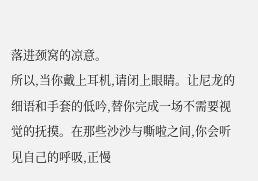落进颈窝的凉意。
所以,当你戴上耳机,请闭上眼睛。让尼龙的细语和手套的低吟,替你完成一场不需要视觉的抚摸。在那些沙沙与嘶啦之间,你会听见自己的呼吸,正慢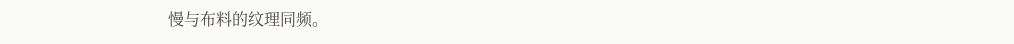慢与布料的纹理同频。